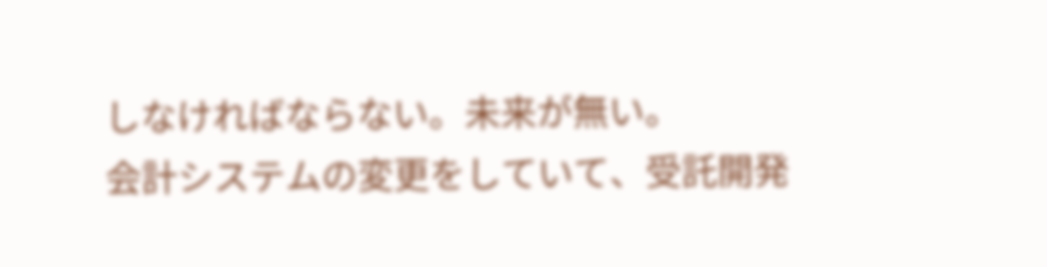しなければならない。未来が無い。
会計システムの変更をしていて、受託開発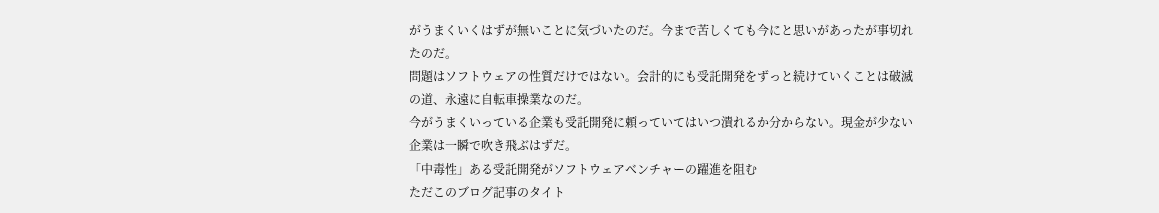がうまくいくはずが無いことに気づいたのだ。今まで苦しくても今にと思いがあったが事切れたのだ。
問題はソフトウェアの性質だけではない。会計的にも受託開発をずっと続けていくことは破滅の道、永遠に自転車操業なのだ。
今がうまくいっている企業も受託開発に頼っていてはいつ潰れるか分からない。現金が少ない企業は一瞬で吹き飛ぶはずだ。
「中毒性」ある受託開発がソフトウェアベンチャーの躍進を阻む
ただこのブログ記事のタイト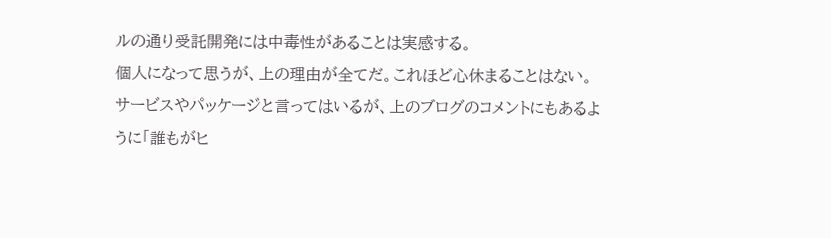ルの通り受託開発には中毒性があることは実感する。
個人になって思うが、上の理由が全てだ。これほど心休まることはない。
サービスやパッケージと言ってはいるが、上のブログのコメントにもあるように「誰もがヒ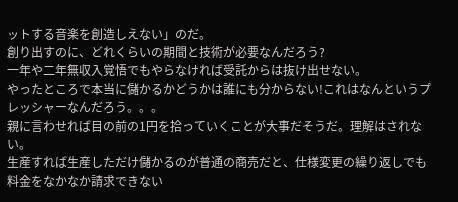ットする音楽を創造しえない」のだ。
創り出すのに、どれくらいの期間と技術が必要なんだろう?
一年や二年無収入覚悟でもやらなければ受託からは抜け出せない。
やったところで本当に儲かるかどうかは誰にも分からない!これはなんというプレッシャーなんだろう。。。
親に言わせれば目の前の1円を拾っていくことが大事だそうだ。理解はされない。
生産すれば生産しただけ儲かるのが普通の商売だと、仕様変更の繰り返しでも料金をなかなか請求できない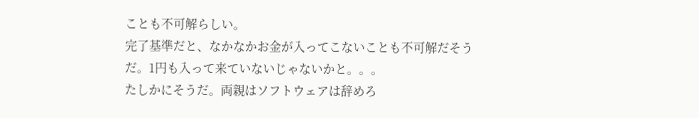ことも不可解らしい。
完了基準だと、なかなかお金が入ってこないことも不可解だそうだ。1円も入って来ていないじゃないかと。。。
たしかにそうだ。両親はソフトウェアは辞めろ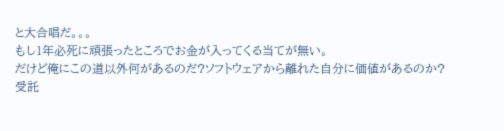と大合唱だ。。。
もし1年必死に頑張ったところでお金が入ってくる当てが無い。
だけど俺にこの道以外何があるのだ?ソフトウェアから離れた自分に価値があるのか?
受託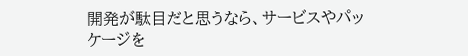開発が駄目だと思うなら、サービスやパッケージを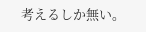考えるしか無い。